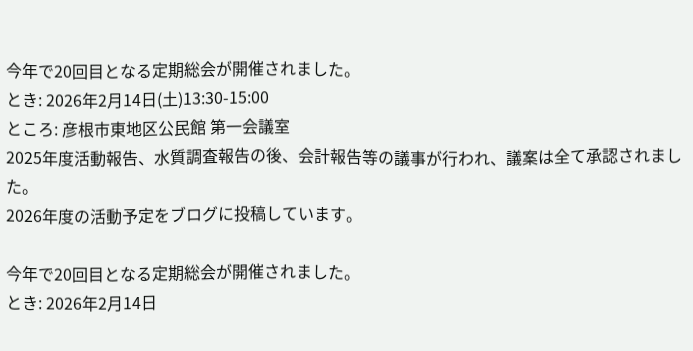今年で20回目となる定期総会が開催されました。
とき: 2026年2月14日(土)13:30-15:00
ところ: 彦根市東地区公民館 第一会議室
2025年度活動報告、水質調査報告の後、会計報告等の議事が行われ、議案は全て承認されました。
2026年度の活動予定をブログに投稿しています。

今年で20回目となる定期総会が開催されました。
とき: 2026年2月14日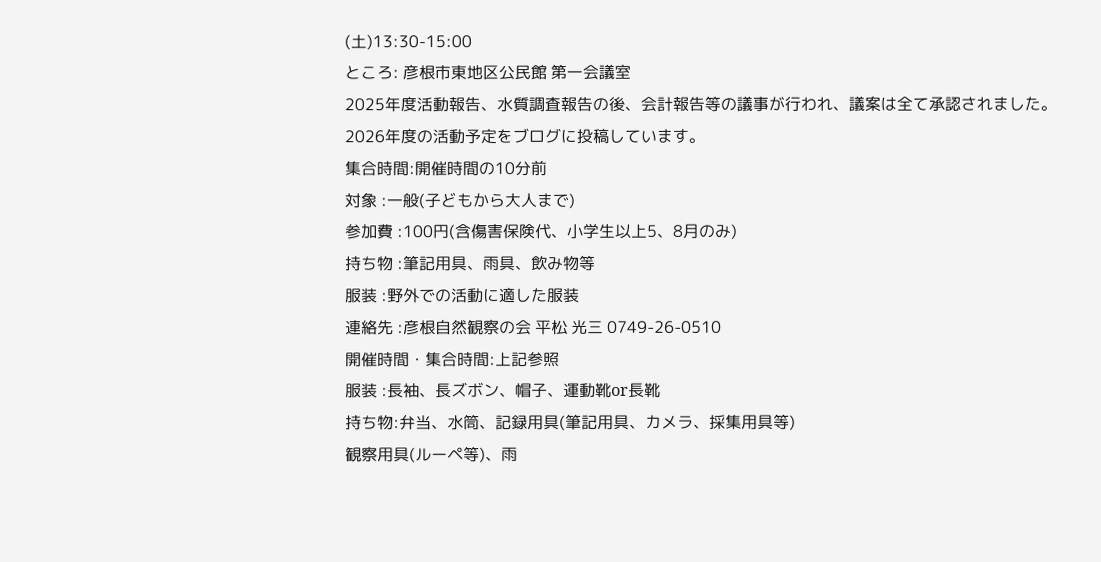(土)13:30-15:00
ところ: 彦根市東地区公民館 第一会議室
2025年度活動報告、水質調査報告の後、会計報告等の議事が行われ、議案は全て承認されました。
2026年度の活動予定をブログに投稿しています。
集合時間:開催時間の10分前
対象 :一般(子どもから大人まで)
参加費 :100円(含傷害保険代、小学生以上5、8月のみ)
持ち物 :筆記用具、雨具、飲み物等
服装 :野外での活動に適した服装
連絡先 :彦根自然観察の会 平松 光三 0749-26-0510
開催時間・集合時間:上記参照
服装 :長袖、長ズボン、帽子、運動靴or長靴
持ち物:弁当、水筒、記録用具(筆記用具、カメラ、採集用具等)
観察用具(ルーペ等)、雨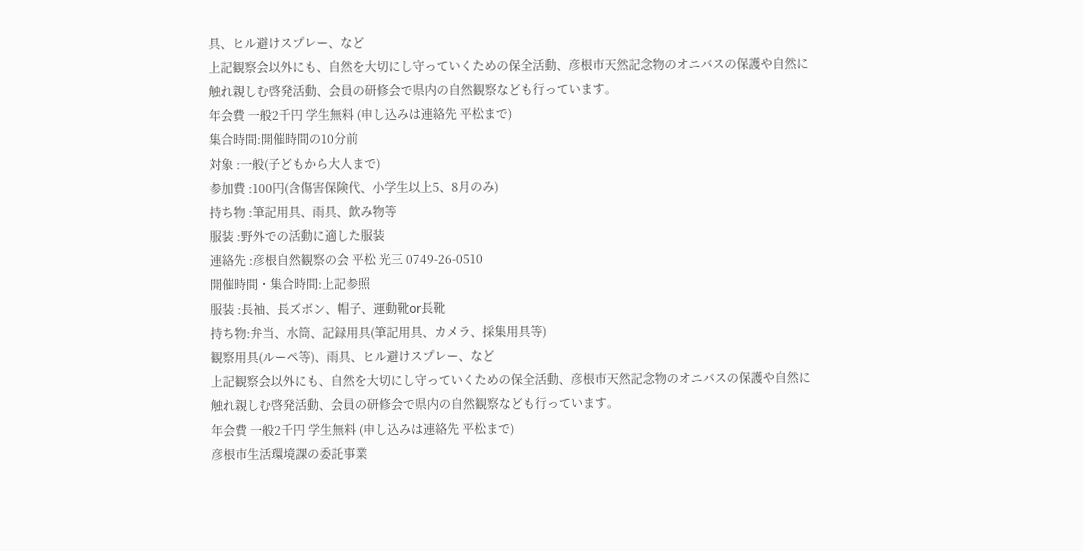具、ヒル避けスプレー、など
上記観察会以外にも、自然を大切にし守っていくための保全活動、彦根市天然記念物のオニバスの保護や自然に触れ親しむ啓発活動、会員の研修会で県内の自然観察なども行っています。
年会費 一般2千円 学生無料 (申し込みは連絡先 平松まで)
集合時間:開催時間の10分前
対象 :一般(子どもから大人まで)
参加費 :100円(含傷害保険代、小学生以上5、8月のみ)
持ち物 :筆記用具、雨具、飲み物等
服装 :野外での活動に適した服装
連絡先 :彦根自然観察の会 平松 光三 0749-26-0510
開催時間・集合時間:上記参照
服装 :長袖、長ズボン、帽子、運動靴or長靴
持ち物:弁当、水筒、記録用具(筆記用具、カメラ、採集用具等)
観察用具(ルーペ等)、雨具、ヒル避けスプレー、など
上記観察会以外にも、自然を大切にし守っていくための保全活動、彦根市天然記念物のオニバスの保護や自然に触れ親しむ啓発活動、会員の研修会で県内の自然観察なども行っています。
年会費 一般2千円 学生無料 (申し込みは連絡先 平松まで)
彦根市生活環境課の委託事業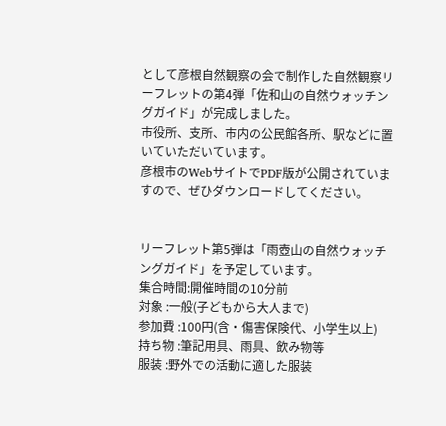として彦根自然観察の会で制作した自然観察リーフレットの第4弾「佐和山の自然ウォッチングガイド」が完成しました。
市役所、支所、市内の公民館各所、駅などに置いていただいています。
彦根市のWebサイトでPDF版が公開されていますので、ぜひダウンロードしてください。


リーフレット第5弾は「雨壺山の自然ウォッチングガイド」を予定しています。
集合時間:開催時間の10分前
対象 :一般(子どもから大人まで)
参加費 :100円(含・傷害保険代、小学生以上)
持ち物 :筆記用具、雨具、飲み物等
服装 :野外での活動に適した服装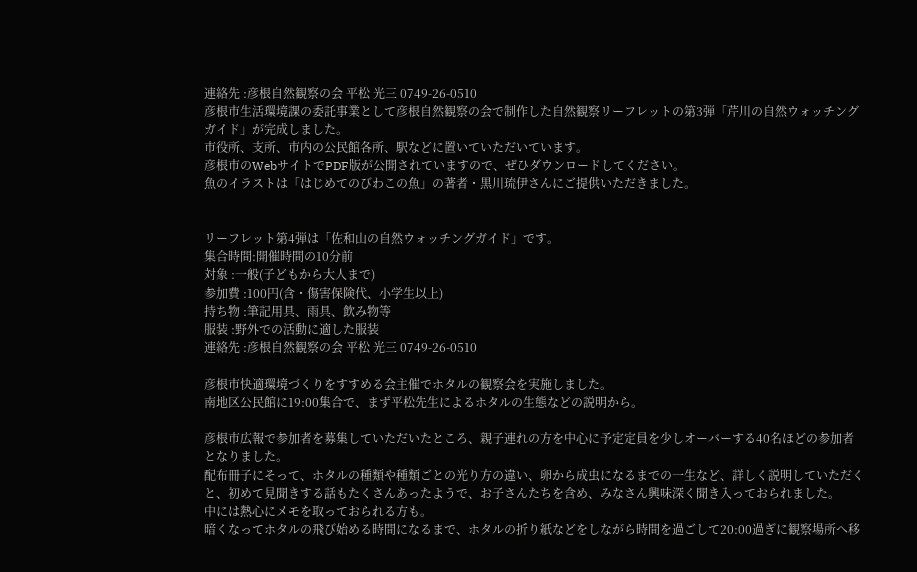連絡先 :彦根自然観察の会 平松 光三 0749-26-0510
彦根市生活環境課の委託事業として彦根自然観察の会で制作した自然観察リーフレットの第3弾「芹川の自然ウォッチングガイド」が完成しました。
市役所、支所、市内の公民館各所、駅などに置いていただいています。
彦根市のWebサイトでPDF版が公開されていますので、ぜひダウンロードしてください。
魚のイラストは「はじめてのびわこの魚」の著者・黒川琉伊さんにご提供いただきました。


リーフレット第4弾は「佐和山の自然ウォッチングガイド」です。
集合時間:開催時間の10分前
対象 :一般(子どもから大人まで)
参加費 :100円(含・傷害保険代、小学生以上)
持ち物 :筆記用具、雨具、飲み物等
服装 :野外での活動に適した服装
連絡先 :彦根自然観察の会 平松 光三 0749-26-0510

彦根市快適環境づくりをすすめる会主催でホタルの観察会を実施しました。
南地区公民館に19:00集合で、まず平松先生によるホタルの生態などの説明から。

彦根市広報で参加者を募集していただいたところ、親子連れの方を中心に予定定員を少しオーバーする40名ほどの参加者となりました。
配布冊子にそって、ホタルの種類や種類ごとの光り方の違い、卵から成虫になるまでの一生など、詳しく説明していただくと、初めて見聞きする話もたくさんあったようで、お子さんたちを含め、みなさん興味深く聞き入っておられました。
中には熱心にメモを取っておられる方も。
暗くなってホタルの飛び始める時間になるまで、ホタルの折り紙などをしながら時間を過ごして20:00過ぎに観察場所へ移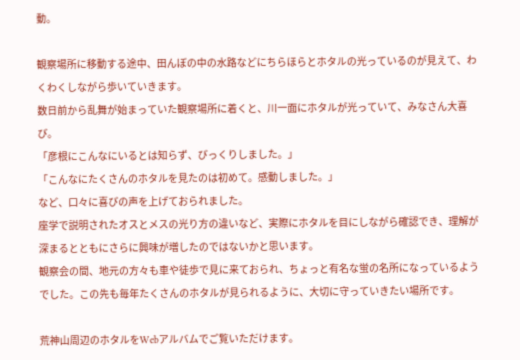動。

観察場所に移動する途中、田んぼの中の水路などにちらほらとホタルの光っているのが見えて、わくわくしながら歩いていきます。
数日前から乱舞が始まっていた観察場所に着くと、川一面にホタルが光っていて、みなさん大喜び。
「彦根にこんなにいるとは知らず、びっくりしました。」
「こんなにたくさんのホタルを見たのは初めて。感動しました。」
など、口々に喜びの声を上げておられました。
座学で説明されたオスとメスの光り方の違いなど、実際にホタルを目にしながら確認でき、理解が深まるとともにさらに興味が増したのではないかと思います。
観察会の間、地元の方々も車や徒歩で見に来ておられ、ちょっと有名な蛍の名所になっているようでした。この先も毎年たくさんのホタルが見られるように、大切に守っていきたい場所です。

荒神山周辺のホタルをWebアルバムでご覧いただけます。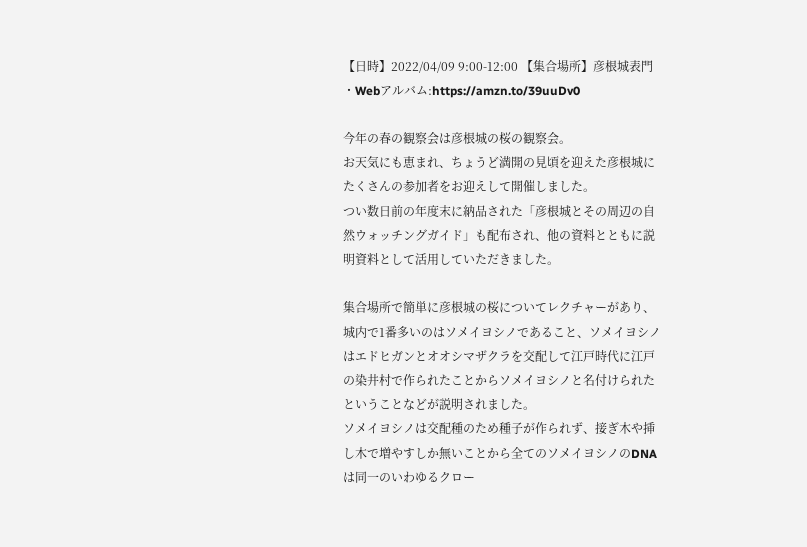【日時】2022/04/09 9:00-12:00 【集合場所】彦根城表門
・Webアルバム:https://amzn.to/39uuDv0

今年の春の観察会は彦根城の桜の観察会。
お天気にも恵まれ、ちょうど満開の見頃を迎えた彦根城にたくさんの参加者をお迎えして開催しました。
つい数日前の年度末に納品された「彦根城とその周辺の自然ウォッチングガイド」も配布され、他の資料とともに説明資料として活用していただきました。

集合場所で簡単に彦根城の桜についてレクチャーがあり、城内で1番多いのはソメイヨシノであること、ソメイヨシノはエドヒガンとオオシマザクラを交配して江戸時代に江戸の染井村で作られたことからソメイヨシノと名付けられたということなどが説明されました。
ソメイヨシノは交配種のため種子が作られず、接ぎ木や挿し木で増やすしか無いことから全てのソメイヨシノのDNAは同一のいわゆるクロー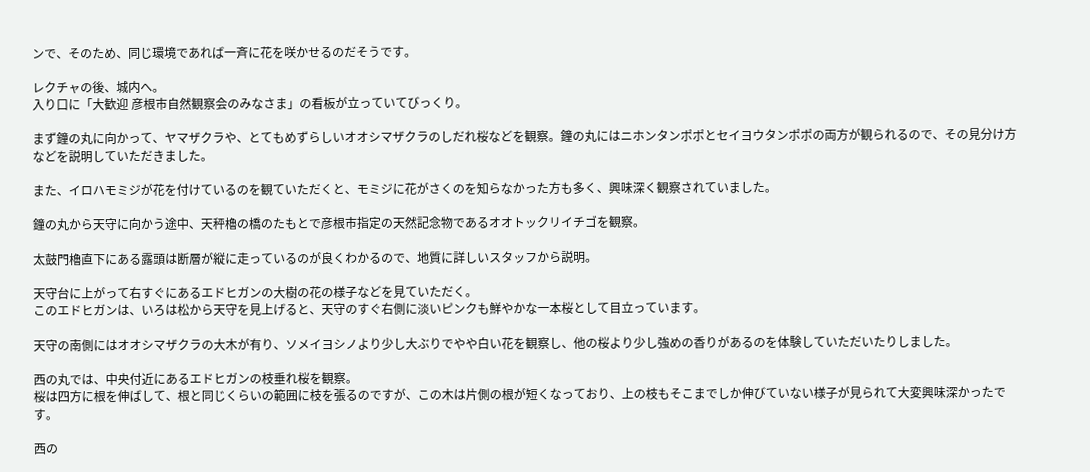ンで、そのため、同じ環境であれば一斉に花を咲かせるのだそうです。

レクチャの後、城内へ。
入り口に「大歓迎 彦根市自然観察会のみなさま」の看板が立っていてびっくり。

まず鐘の丸に向かって、ヤマザクラや、とてもめずらしいオオシマザクラのしだれ桜などを観察。鐘の丸にはニホンタンポポとセイヨウタンポポの両方が観られるので、その見分け方などを説明していただきました。

また、イロハモミジが花を付けているのを観ていただくと、モミジに花がさくのを知らなかった方も多く、興味深く観察されていました。

鐘の丸から天守に向かう途中、天秤櫓の橋のたもとで彦根市指定の天然記念物であるオオトックリイチゴを観察。

太鼓門櫓直下にある露頭は断層が縦に走っているのが良くわかるので、地質に詳しいスタッフから説明。

天守台に上がって右すぐにあるエドヒガンの大樹の花の様子などを見ていただく。
このエドヒガンは、いろは松から天守を見上げると、天守のすぐ右側に淡いピンクも鮮やかな一本桜として目立っています。

天守の南側にはオオシマザクラの大木が有り、ソメイヨシノより少し大ぶりでやや白い花を観察し、他の桜より少し強めの香りがあるのを体験していただいたりしました。

西の丸では、中央付近にあるエドヒガンの枝垂れ桜を観察。
桜は四方に根を伸ばして、根と同じくらいの範囲に枝を張るのですが、この木は片側の根が短くなっており、上の枝もそこまでしか伸びていない様子が見られて大変興味深かったです。

西の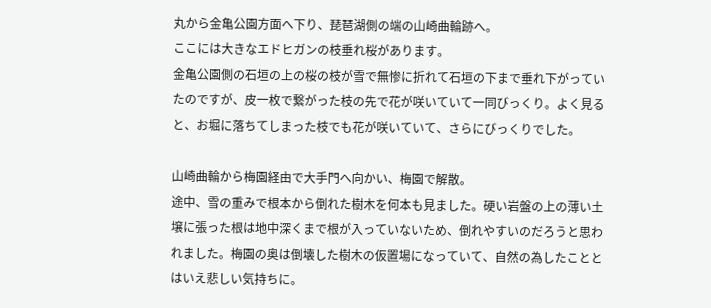丸から金亀公園方面へ下り、琵琶湖側の端の山崎曲輪跡へ。
ここには大きなエドヒガンの枝垂れ桜があります。
金亀公園側の石垣の上の桜の枝が雪で無惨に折れて石垣の下まで垂れ下がっていたのですが、皮一枚で繋がった枝の先で花が咲いていて一同びっくり。よく見ると、お堀に落ちてしまった枝でも花が咲いていて、さらにびっくりでした。

山崎曲輪から梅園経由で大手門へ向かい、梅園で解散。
途中、雪の重みで根本から倒れた樹木を何本も見ました。硬い岩盤の上の薄い土壌に張った根は地中深くまで根が入っていないため、倒れやすいのだろうと思われました。梅園の奥は倒壊した樹木の仮置場になっていて、自然の為したこととはいえ悲しい気持ちに。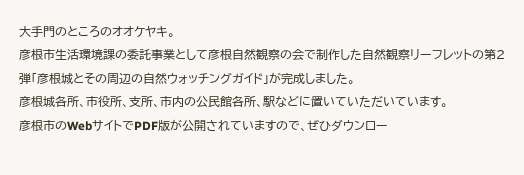大手門のところのオオケヤキ。
彦根市生活環境課の委託事業として彦根自然観察の会で制作した自然観察リーフレットの第2弾「彦根城とその周辺の自然ウォッチングガイド」が完成しました。
彦根城各所、市役所、支所、市内の公民館各所、駅などに置いていただいています。
彦根市のWebサイトでPDF版が公開されていますので、ぜひダウンロー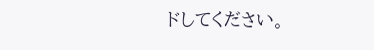ドしてください。